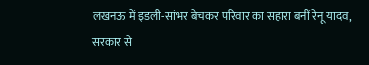लखनऊ में इडली-सांभर बेचकर परिवार का सहारा बनीं रेनू यादव, सरकार से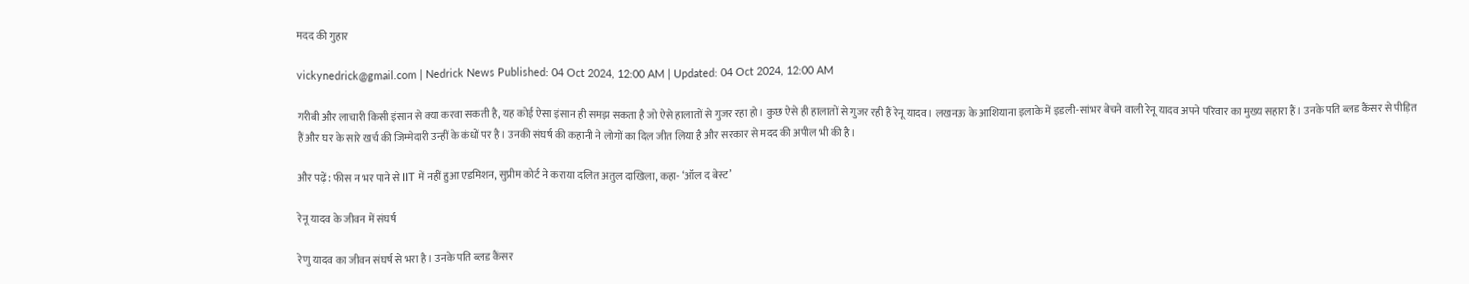मदद की गुहार

vickynedrick@gmail.com | Nedrick News Published: 04 Oct 2024, 12:00 AM | Updated: 04 Oct 2024, 12:00 AM

गरीबी और लाचारी किसी इंसान से क्या करवा सकती है, यह कोई ऐसा इंसान ही समझ सकता है जो ऐसे हालातों से गुजर रहा हो। कुछ ऐसे ही हालातों से गुजर रही हैं रेनू यादव। लखनऊ के आशियाना इलाके में इडली-सांभर बेचने वाली रेनू यादव अपने परिवार का मुख्य सहारा हैं। उनके पति ब्लड कैंसर से पीड़ित हैं और घर के सारे खर्च की जिम्मेदारी उन्हीं के कंधों पर है। उनकी संघर्ष की कहानी ने लोगों का दिल जीत लिया है और सरकार से मदद की अपील भी की है।

और पढ़ें: फीस न भर पाने से IIT में नहीं हुआ एडमिशन, सुप्रीम कोर्ट ने कराया दलित अतुल दाखिला, कहा- ‘ऑल द बेस्ट’

रेनू यादव के जीवन में संघर्ष

रेणु यादव का जीवन संघर्ष से भरा है। उनके पति ब्लड कैंसर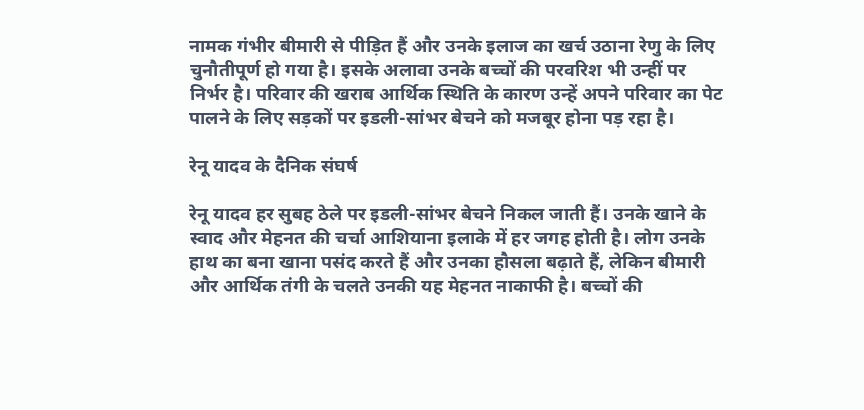नामक गंभीर बीमारी से पीड़ित हैं और उनके इलाज का खर्च उठाना रेणु के लिए चुनौतीपूर्ण हो गया है। इसके अलावा उनके बच्चों की परवरिश भी उन्हीं पर निर्भर है। परिवार की खराब आर्थिक स्थिति के कारण उन्हें अपने परिवार का पेट पालने के लिए सड़कों पर इडली-सांभर बेचने को मजबूर होना पड़ रहा है।

रेनू यादव के दैनिक संघर्ष

रेनू यादव हर सुबह ठेले पर इडली-सांभर बेचने निकल जाती हैं। उनके खाने के स्वाद और मेहनत की चर्चा आशियाना इलाके में हर जगह होती है। लोग उनके हाथ का बना खाना पसंद करते हैं और उनका हौसला बढ़ाते हैं, लेकिन बीमारी और आर्थिक तंगी के चलते उनकी यह मेहनत नाकाफी है। बच्चों की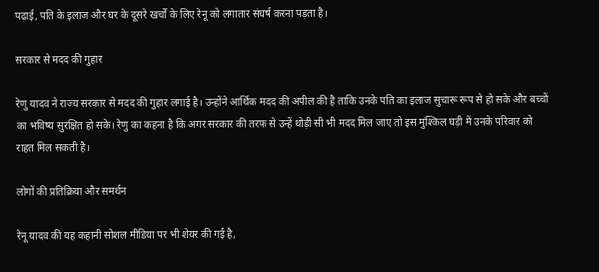पढ़ाई, पति के इलाज और घर के दूसरे खर्चों के लिए रेनू को लगातार संघर्ष करना पड़ता है।

सरकार से मदद की गुहार

रेणु यादव ने राज्य सरकार से मदद की गुहार लगाई है। उन्होंने आर्थिक मदद की अपील की है ताकि उनके पति का इलाज सुचारू रूप से हो सके और बच्चों का भविष्य सुरक्षित हो सके। रेणु का कहना है कि अगर सरकार की तरफ से उन्हें थोड़ी सी भी मदद मिल जाए तो इस मुश्किल घड़ी में उनके परिवार को राहत मिल सकती है।

लोगों की प्रतिक्रिया और समर्थन

रेनू यादव की यह कहानी सोशल मीडिया पर भी शेयर की गई है,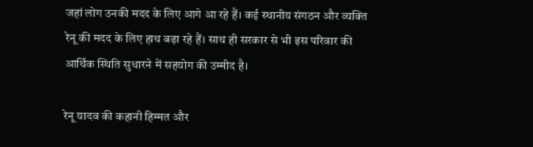जहां लोग उनकी मदद के लिए आगे आ रहे हैं। कई स्थानीय संगठन और व्यक्ति रेनू की मदद के लिए हाथ बढ़ा रहे हैं। साथ ही सरकार से भी इस परिवार की आर्थिक स्थिति सुधारने में सहयोग की उम्मीद है।

रेनू यादव की कहानी हिम्मत और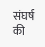संघर्ष की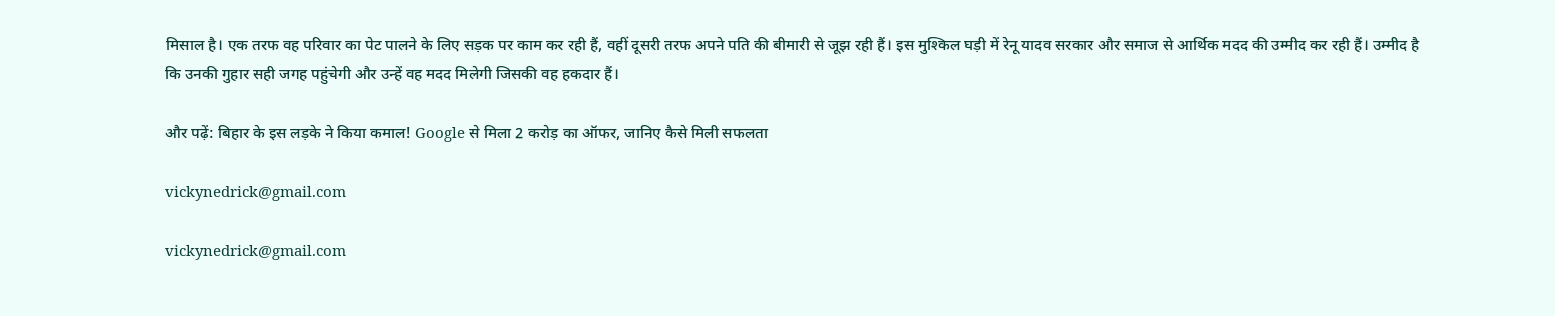मिसाल है। एक तरफ वह परिवार का पेट पालने के लिए सड़क पर काम कर रही हैं, वहीं दूसरी तरफ अपने पति की बीमारी से जूझ रही हैं। इस मुश्किल घड़ी में रेनू यादव सरकार और समाज से आर्थिक मदद की उम्मीद कर रही हैं। उम्मीद है कि उनकी गुहार सही जगह पहुंचेगी और उन्हें वह मदद मिलेगी जिसकी वह हकदार हैं।

और पढ़ें: बिहार के इस लड़के ने किया कमाल! Google से मिला 2 करोड़ का ऑफर, जानिए कैसे मिली सफलता

vickynedrick@gmail.com

vickynedrick@gmail.com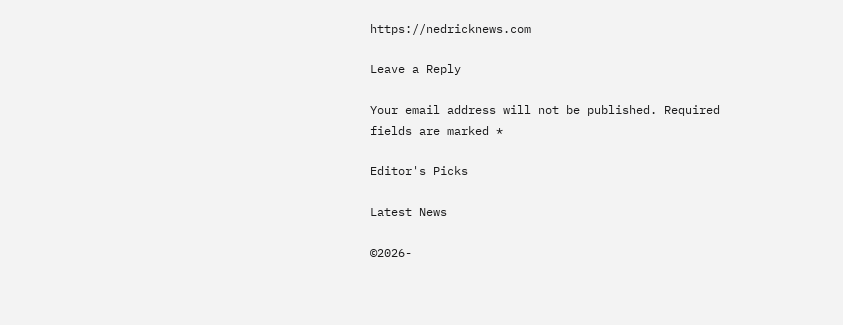https://nedricknews.com

Leave a Reply

Your email address will not be published. Required fields are marked *

Editor's Picks

Latest News

©2026-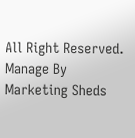All Right Reserved. Manage By Marketing Sheds